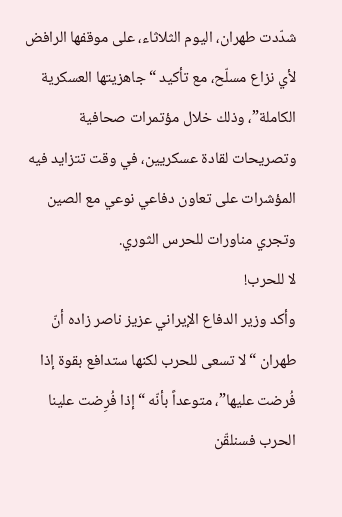شدّدت طهران، اليوم الثلاثاء، على موقفها الرافض لأي نزاع مسلّح، مع تأكيد “جاهزيتها العسكرية الكاملة”، وذلك خلال مؤتمرات صحافية وتصريحات لقادة عسكريين، في وقت تتزايد فيه المؤشرات على تعاون دفاعي نوعي مع الصين وتجري مناورات للحرس الثوري.
لا للحرب!
وأكد وزير الدفاع الإيراني عزيز ناصر زاده أنّ طهران “لا تسعى للحرب لكنها ستدافع بقوة إذا فُرضت عليها”، متوعداً بأنّه “إذا فُرِضت علينا الحرب فسنلقّن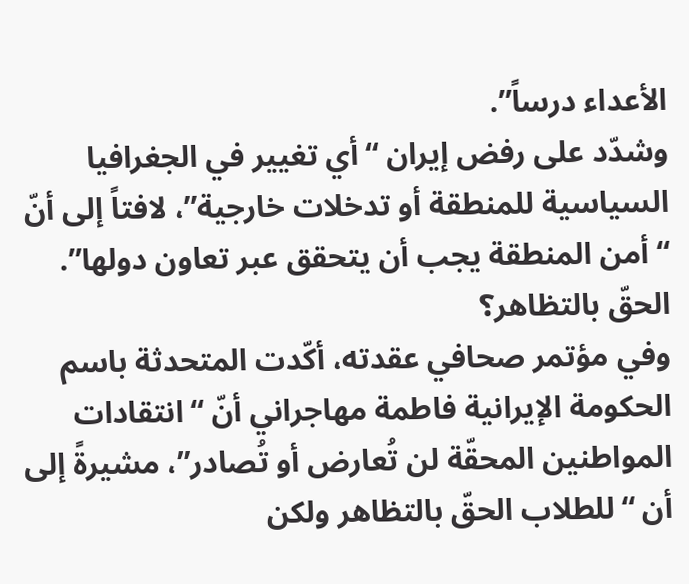الأعداء درساً”.
وشدّد على رفض إيران “أي تغيير في الجغرافيا السياسية للمنطقة أو تدخلات خارجية”، لافتاً إلى أنّ “أمن المنطقة يجب أن يتحقق عبر تعاون دولها”.
الحقّ بالتظاهر؟
وفي مؤتمر صحافي عقدته، أكّدت المتحدثة باسم الحكومة الإيرانية فاطمة مهاجراني أنّ “انتقادات المواطنين المحقّة لن تُعارض أو تُصادر”، مشيرةً إلى أن “للطلاب الحقّ بالتظاهر ولكن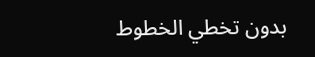بدون تخطي الخطوط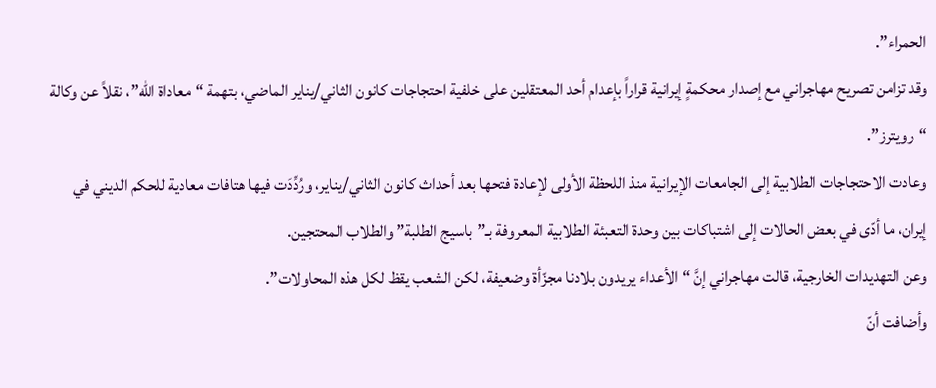الحمراء”.
وقد تزامن تصريح مهاجراني مع إصدار محكمةٍ إيرانية قراراً بإعدام أحد المعتقلين على خلفية احتجاجات كانون الثاني/يناير الماضي، بتهمة “معاداة الله”، نقلاً عن وكالة “رويترز”.
وعادت الاحتجاجات الطلابية إلى الجامعات الإيرانية منذ اللحظة الأولى لإعادة فتحها بعد أحداث كانون الثاني/يناير، ورُدِّدَت فيها هتافات معادية للحكم الديني في إيران، ما أدّى في بعض الحالات إلى اشتباكات بين وحدة التعبئة الطلابية المعروفة بـ”باسيج الطلبة” والطلاب المحتجين.
وعن التهديدات الخارجية، قالت مهاجراني إنَّ “الأعداء يريدون بلادنا مجزّأة وضعيفة، لكن الشعب يقظ لكل هذه المحاولات”.
وأضافت أنّ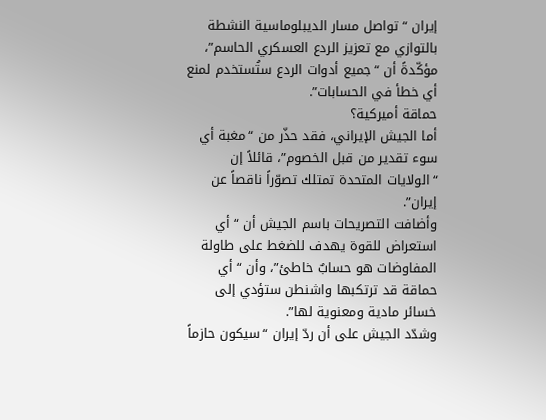إيران “تواصل مسار الديبلوماسية النشطة بالتوازي مع تعزيز الردع العسكري الحاسم”، مؤكّدةً أن “جميع أدوات الردع ستُستخدم لمنع أي خطأ في الحسابات”.
حماقة أميركية؟
أما الجيش الإيراني، فقد حذّر من “مغبة أي سوء تقدير من قبل الخصوم”، قائلاً إن “الولايات المتحدة تمتلك تصوّراً ناقصاً عن إيران”.
وأضافت التصريحات باسم الجيش أن “أي استعراض للقوة يهدف للضغط على طاولة المفاوضات هو حسابٌ خاطئ”، وأن “أي حماقة قد ترتكبها واشنطن ستؤدي إلى خسائر مادية ومعنوية لها”.
وشدّد الجيش على أن ردّ إيران “سيكون حازماً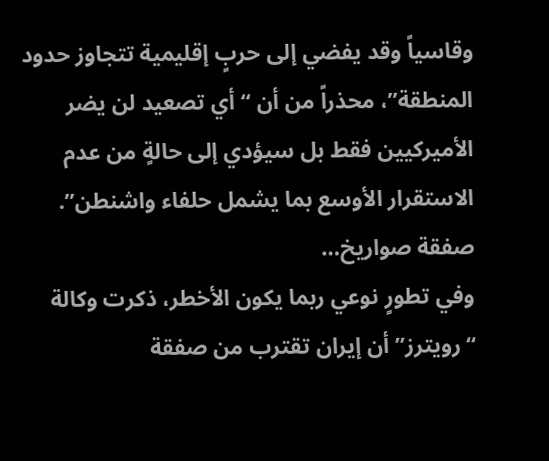وقاسياً وقد يفضي إلى حربٍ إقليمية تتجاوز حدود المنطقة”، محذراً من أن “أي تصعيد لن يضر الأميركيين فقط بل سيؤدي إلى حالةٍ من عدم الاستقرار الأوسع بما يشمل حلفاء واشنطن”.
صفقة صواريخ…
وفي تطورٍ نوعي ربما يكون الأخطر، ذكرت وكالة “رويترز” أن إيران تقترب من صفقة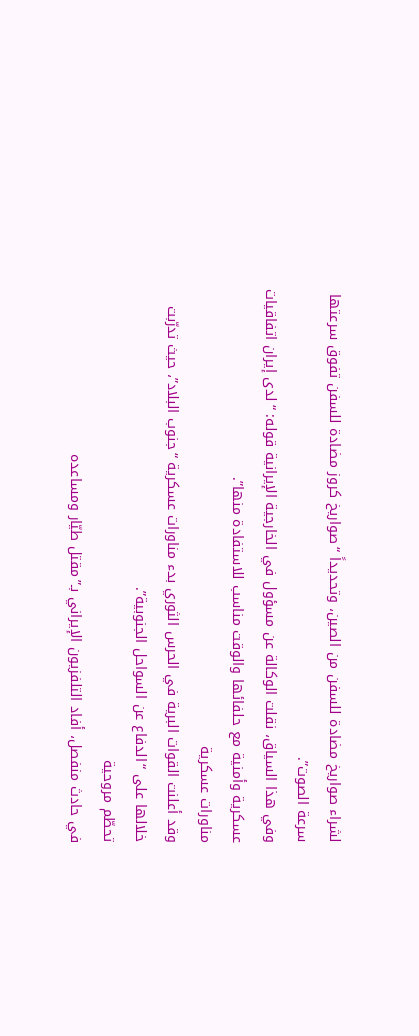لشراء صواريخ مضادة للسفن من الصين، وتحديداً “صواريخ كروز مضادة للسفن تفوق سرعتها سرعة الصوت”.
وفي هذا السياق، نقلت الوكالة عن مسؤول في الخارجية الإيرانية قوله: “لدى إيران اتفاقيات عسكرية وأمنية مع حلفائها والوقت مناسب للاستفادة منها”.
مناورات عسكرية
وقد أعلنت القوات البرية في الحرس الثوري بدء مناورات عسكرية “جنوب البلاد”، حيث تدرّبت خلالها على “الدفاع عن السواحل الجنوبية”.
تحطّم مروحية
في حادث منفصل، أفاد التلفزيون الإيراني بـ”مقتل طيّار ومساعده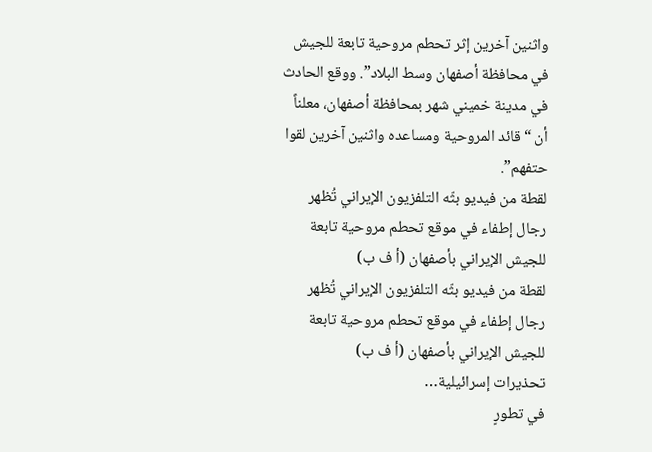واثنين آخرين إثر تحطم مروحية تابعة للجيش في محافظة أصفهان وسط البلاد”. ووقع الحادث في مدينة خميني شهر بمحافظة أصفهان، معلناً أن “قائد المروحية ومساعده واثنين آخرين لقوا حتفهم”.
لقطة من فيديو بثّه التلفزيون الإيراني تُظهر رجال إطفاء في موقع تحطم مروحية تابعة للجيش الإيراني بأصفهان (أ ف ب)
لقطة من فيديو بثّه التلفزيون الإيراني تُظهر رجال إطفاء في موقع تحطم مروحية تابعة للجيش الإيراني بأصفهان (أ ف ب)
تحذيرات إسرائيلية…
في تطورٍ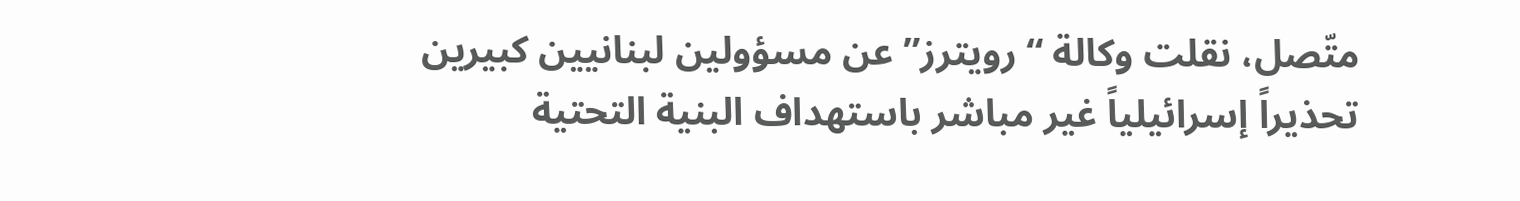متّصل، نقلت وكالة “رويترز” عن مسؤولين لبنانيين كبيرين تحذيراً إسرائيلياً غير مباشر باستهداف البنية التحتية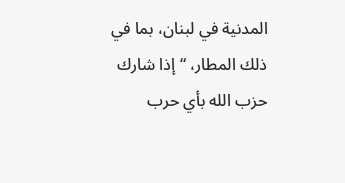المدنية في لبنان، بما في ذلك المطار، “إذا شارك حزب الله بأي حرب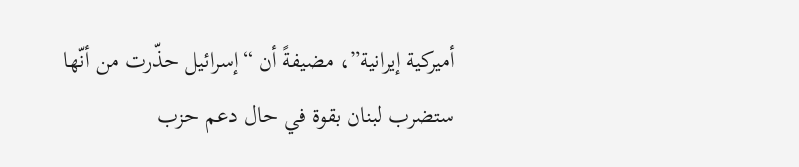أميركية إيرانية”، مضيفةً أن “إسرائيل حذّرت من أنّها ستضرب لبنان بقوة في حال دعم حزب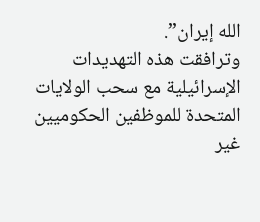الله إيران”.
وترافقت هذه التهديدات الإسرائيلية مع سحب الولايات المتحدة للموظفين الحكوميين غير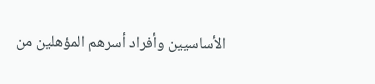الأساسيين وأفراد أسرهم المؤهلين من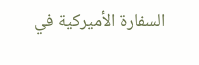السفارة الأميركية في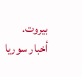بيروت.
أخبار سوريا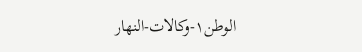الوطن١-وكالات-النهار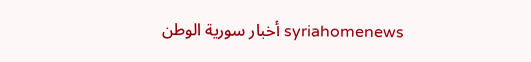syriahomenews أخبار سورية الوطن